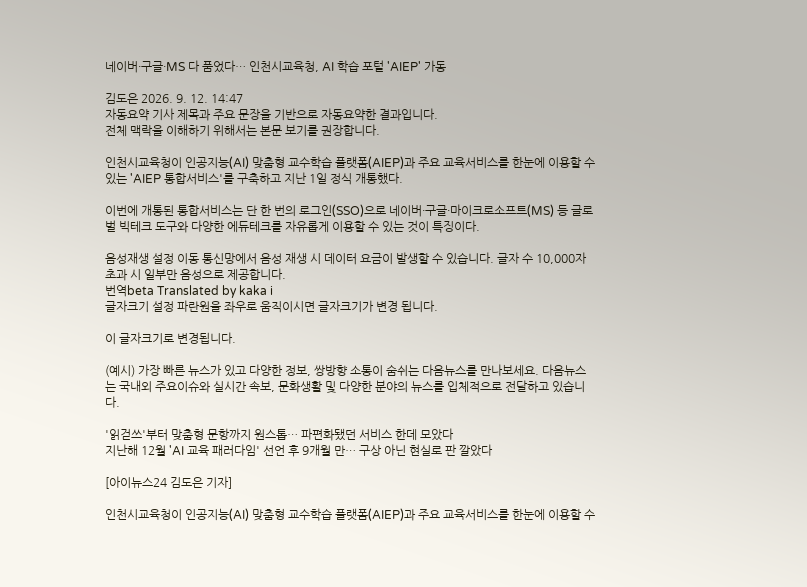네이버·구글·MS 다 품었다… 인천시교육청, AI 학습 포털 'AIEP' 가동

김도은 2026. 9. 12. 14:47
자동요약 기사 제목과 주요 문장을 기반으로 자동요약한 결과입니다.
전체 맥락을 이해하기 위해서는 본문 보기를 권장합니다.

인천시교육청이 인공지능(AI) 맞춤형 교수학습 플랫폼(AIEP)과 주요 교육서비스를 한눈에 이용할 수 있는 'AIEP 통합서비스'를 구축하고 지난 1일 정식 개통했다.

이번에 개통된 통합서비스는 단 한 번의 로그인(SSO)으로 네이버·구글·마이크로소프트(MS) 등 글로벌 빅테크 도구와 다양한 에듀테크를 자유롭게 이용할 수 있는 것이 특징이다.

음성재생 설정 이동 통신망에서 음성 재생 시 데이터 요금이 발생할 수 있습니다. 글자 수 10,000자 초과 시 일부만 음성으로 제공합니다.
번역beta Translated by kaka i
글자크기 설정 파란원을 좌우로 움직이시면 글자크기가 변경 됩니다.

이 글자크기로 변경됩니다.

(예시) 가장 빠른 뉴스가 있고 다양한 정보, 쌍방향 소통이 숨쉬는 다음뉴스를 만나보세요. 다음뉴스는 국내외 주요이슈와 실시간 속보, 문화생활 및 다양한 분야의 뉴스를 입체적으로 전달하고 있습니다.

'읽걷쓰'부터 맞춤형 문항까지 원스톱… 파편화됐던 서비스 한데 모았다
지난해 12월 'AI 교육 패러다임' 선언 후 9개월 만… 구상 아닌 현실로 판 깔았다

[아이뉴스24 김도은 기자]

인천시교육청이 인공지능(AI) 맞춤형 교수학습 플랫폼(AIEP)과 주요 교육서비스를 한눈에 이용할 수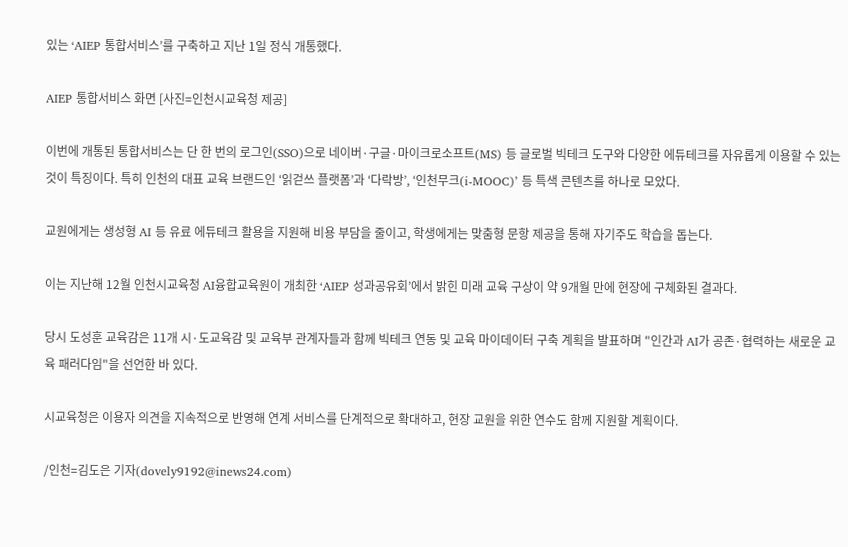있는 ‘AIEP 통합서비스’를 구축하고 지난 1일 정식 개통했다.

AIEP 통합서비스 화면 [사진=인천시교육청 제공]

이번에 개통된 통합서비스는 단 한 번의 로그인(SSO)으로 네이버·구글·마이크로소프트(MS) 등 글로벌 빅테크 도구와 다양한 에듀테크를 자유롭게 이용할 수 있는 것이 특징이다. 특히 인천의 대표 교육 브랜드인 ‘읽걷쓰 플랫폼’과 ‘다락방’, ‘인천무크(i-MOOC)’ 등 특색 콘텐츠를 하나로 모았다.

교원에게는 생성형 AI 등 유료 에듀테크 활용을 지원해 비용 부담을 줄이고, 학생에게는 맞춤형 문항 제공을 통해 자기주도 학습을 돕는다.

이는 지난해 12월 인천시교육청 AI융합교육원이 개최한 ‘AIEP 성과공유회’에서 밝힌 미래 교육 구상이 약 9개월 만에 현장에 구체화된 결과다.

당시 도성훈 교육감은 11개 시·도교육감 및 교육부 관계자들과 함께 빅테크 연동 및 교육 마이데이터 구축 계획을 발표하며 "인간과 AI가 공존·협력하는 새로운 교육 패러다임"을 선언한 바 있다.

시교육청은 이용자 의견을 지속적으로 반영해 연계 서비스를 단계적으로 확대하고, 현장 교원을 위한 연수도 함께 지원할 계획이다.

/인천=김도은 기자(dovely9192@inews24.com)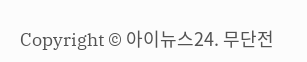Copyright © 아이뉴스24. 무단전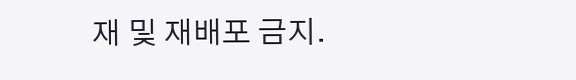재 및 재배포 금지.